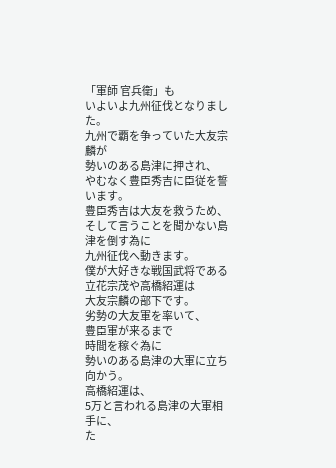「軍師 官兵衛」も
いよいよ九州征伐となりました。
九州で覇を争っていた大友宗麟が
勢いのある島津に押され、
やむなく豊臣秀吉に臣従を誓います。
豊臣秀吉は大友を救うため、
そして言うことを聞かない島津を倒す為に
九州征伐へ動きます。
僕が大好きな戦国武将である
立花宗茂や高橋紹運は
大友宗麟の部下です。
劣勢の大友軍を率いて、
豊臣軍が来るまで
時間を稼ぐ為に
勢いのある島津の大軍に立ち向かう。
高橋紹運は、
5万と言われる島津の大軍相手に、
た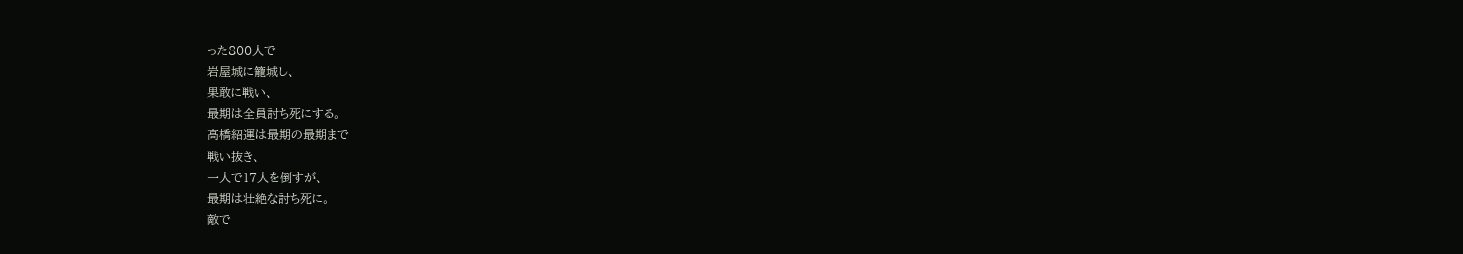った800人で
岩屋城に籠城し、
果敢に戦い、
最期は全員討ち死にする。
高橋紹運は最期の最期まで
戦い抜き、
一人で17人を倒すが、
最期は壮絶な討ち死に。
敵で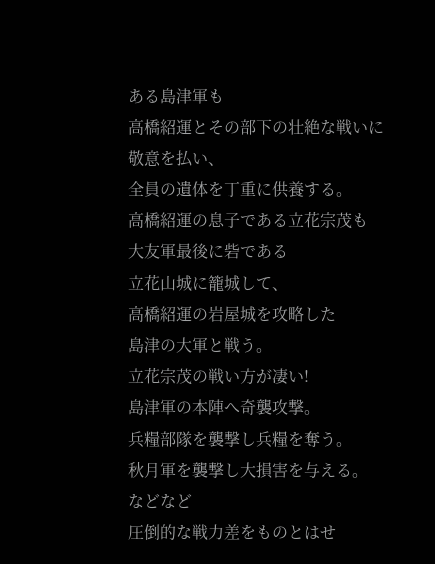ある島津軍も
高橋紹運とその部下の壮絶な戦いに
敬意を払い、
全員の遺体を丁重に供養する。
高橋紹運の息子である立花宗茂も
大友軍最後に砦である
立花山城に籠城して、
高橋紹運の岩屋城を攻略した
島津の大軍と戦う。
立花宗茂の戦い方が凄い!
島津軍の本陣へ奇襲攻撃。
兵糧部隊を襲撃し兵糧を奪う。
秋月軍を襲撃し大損害を与える。
などなど
圧倒的な戦力差をものとはせ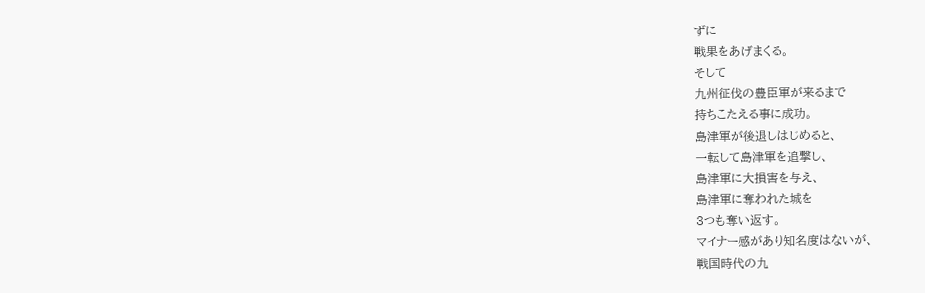ずに
戦果をあげまくる。
そして
九州征伐の豊臣軍が来るまで
持ちこたえる事に成功。
島津軍が後退しはじめると、
一転して島津軍を追撃し、
島津軍に大損害を与え、
島津軍に奪われた城を
3つも奪い返す。
マイナー感があり知名度はないが、
戦国時代の九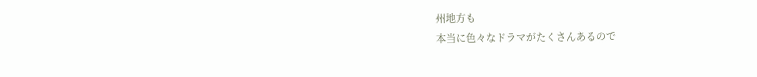州地方も
本当に色々なドラマがたくさんあるので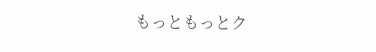もっともっとク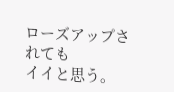ローズアップされても
イイと思う。